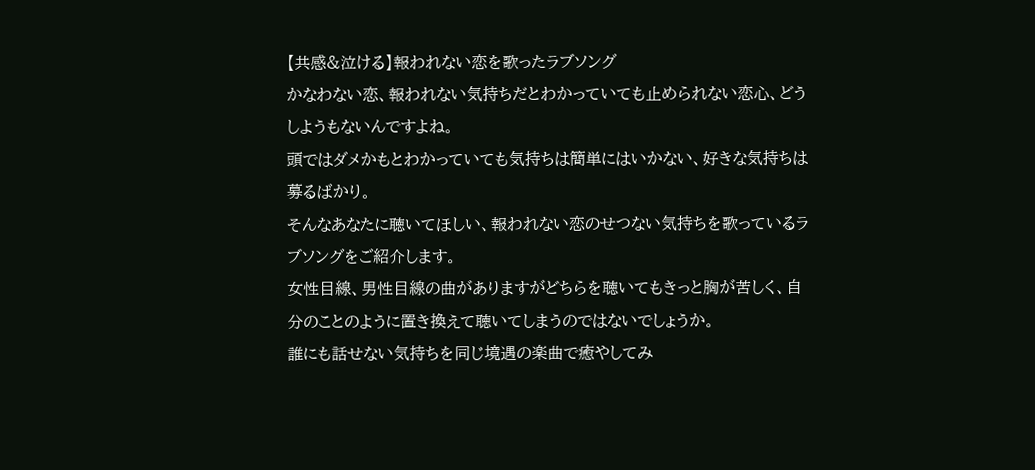【共感&泣ける】報われない恋を歌ったラブソング
かなわない恋、報われない気持ちだとわかっていても止められない恋心、どうしようもないんですよね。
頭ではダメかもとわかっていても気持ちは簡単にはいかない、好きな気持ちは募るばかり。
そんなあなたに聴いてほしい、報われない恋のせつない気持ちを歌っているラブソングをご紹介します。
女性目線、男性目線の曲がありますがどちらを聴いてもきっと胸が苦しく、自分のことのように置き換えて聴いてしまうのではないでしょうか。
誰にも話せない気持ちを同じ境遇の楽曲で癒やしてみ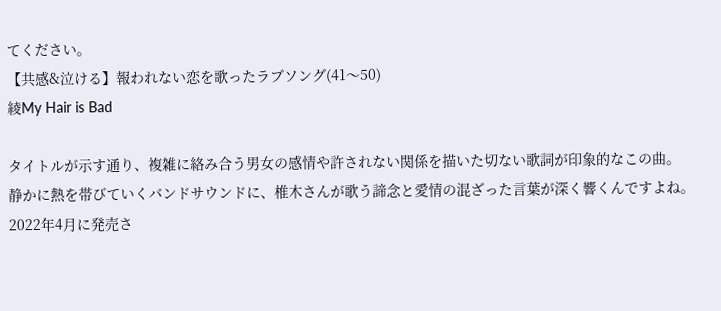てください。
【共感&泣ける】報われない恋を歌ったラブソング(41〜50)
綾My Hair is Bad

タイトルが示す通り、複雑に絡み合う男女の感情や許されない関係を描いた切ない歌詞が印象的なこの曲。
静かに熱を帯びていくバンドサウンドに、椎木さんが歌う諦念と愛情の混ざった言葉が深く響くんですよね。
2022年4月に発売さ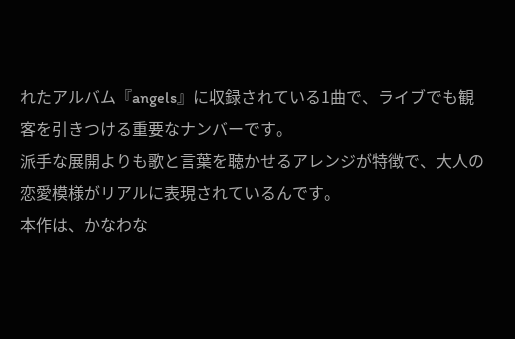れたアルバム『angels』に収録されている1曲で、ライブでも観客を引きつける重要なナンバーです。
派手な展開よりも歌と言葉を聴かせるアレンジが特徴で、大人の恋愛模様がリアルに表現されているんです。
本作は、かなわな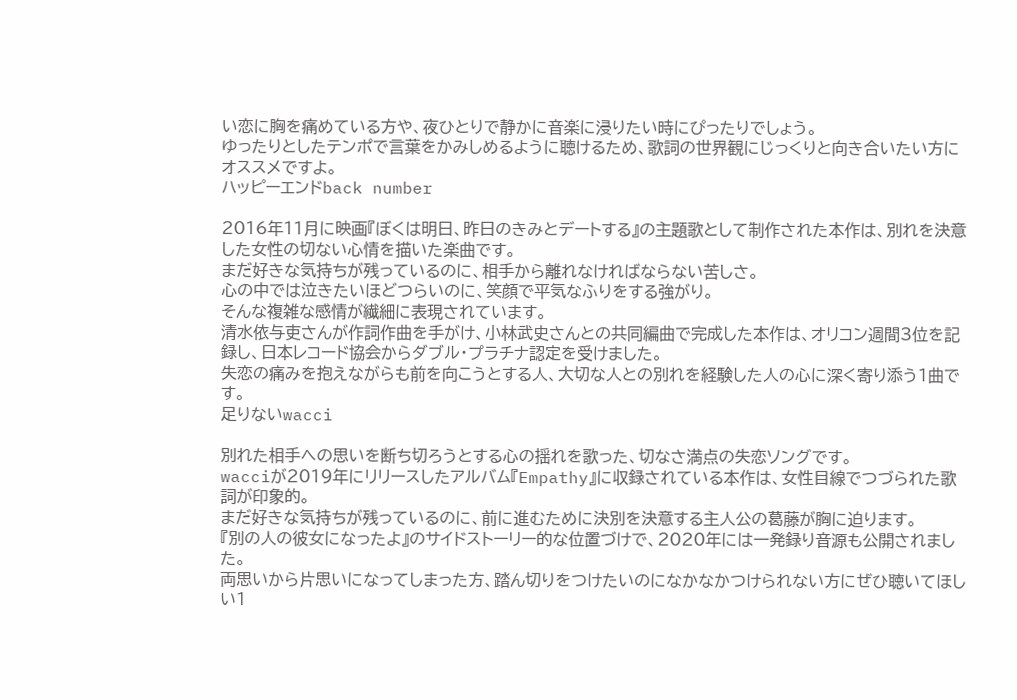い恋に胸を痛めている方や、夜ひとりで静かに音楽に浸りたい時にぴったりでしょう。
ゆったりとしたテンポで言葉をかみしめるように聴けるため、歌詞の世界観にじっくりと向き合いたい方にオススメですよ。
ハッピーエンドback number

2016年11月に映画『ぼくは明日、昨日のきみとデートする』の主題歌として制作された本作は、別れを決意した女性の切ない心情を描いた楽曲です。
まだ好きな気持ちが残っているのに、相手から離れなければならない苦しさ。
心の中では泣きたいほどつらいのに、笑顔で平気なふりをする強がり。
そんな複雑な感情が繊細に表現されています。
清水依与吏さんが作詞作曲を手がけ、小林武史さんとの共同編曲で完成した本作は、オリコン週間3位を記録し、日本レコード協会からダブル・プラチナ認定を受けました。
失恋の痛みを抱えながらも前を向こうとする人、大切な人との別れを経験した人の心に深く寄り添う1曲です。
足りないwacci

別れた相手への思いを断ち切ろうとする心の揺れを歌った、切なさ満点の失恋ソングです。
wacciが2019年にリリースしたアルバム『Empathy』に収録されている本作は、女性目線でつづられた歌詞が印象的。
まだ好きな気持ちが残っているのに、前に進むために決別を決意する主人公の葛藤が胸に迫ります。
『別の人の彼女になったよ』のサイドストーリー的な位置づけで、2020年には一発録り音源も公開されました。
両思いから片思いになってしまった方、踏ん切りをつけたいのになかなかつけられない方にぜひ聴いてほしい1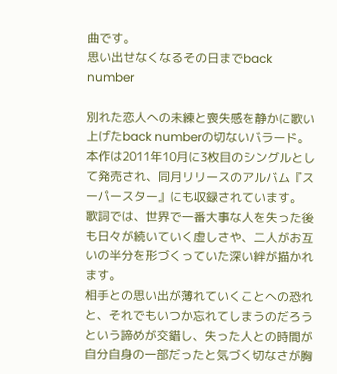曲です。
思い出せなくなるその日までback number

別れた恋人への未練と喪失感を静かに歌い上げたback numberの切ないバラード。
本作は2011年10月に3枚目のシングルとして発売され、同月リリースのアルバム『スーパースター』にも収録されています。
歌詞では、世界で一番大事な人を失った後も日々が続いていく虚しさや、二人がお互いの半分を形づくっていた深い絆が描かれます。
相手との思い出が薄れていくことへの恐れと、それでもいつか忘れてしまうのだろうという諦めが交錯し、失った人との時間が自分自身の一部だったと気づく切なさが胸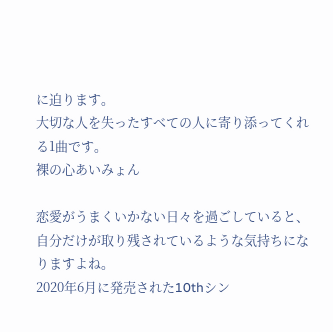に迫ります。
大切な人を失ったすべての人に寄り添ってくれる1曲です。
裸の心あいみょん

恋愛がうまくいかない日々を過ごしていると、自分だけが取り残されているような気持ちになりますよね。
2020年6月に発売された10thシン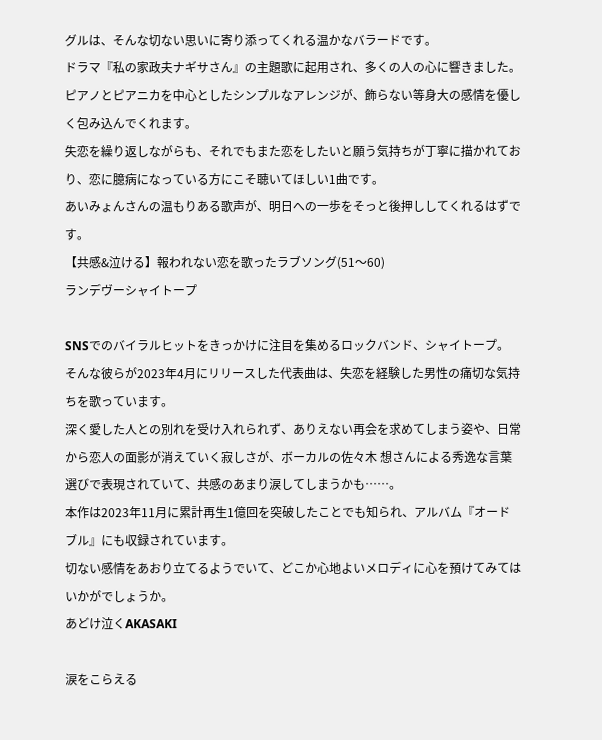グルは、そんな切ない思いに寄り添ってくれる温かなバラードです。
ドラマ『私の家政夫ナギサさん』の主題歌に起用され、多くの人の心に響きました。
ピアノとピアニカを中心としたシンプルなアレンジが、飾らない等身大の感情を優しく包み込んでくれます。
失恋を繰り返しながらも、それでもまた恋をしたいと願う気持ちが丁寧に描かれており、恋に臆病になっている方にこそ聴いてほしい1曲です。
あいみょんさんの温もりある歌声が、明日への一歩をそっと後押ししてくれるはずです。
【共感&泣ける】報われない恋を歌ったラブソング(51〜60)
ランデヴーシャイトープ

SNSでのバイラルヒットをきっかけに注目を集めるロックバンド、シャイトープ。
そんな彼らが2023年4月にリリースした代表曲は、失恋を経験した男性の痛切な気持ちを歌っています。
深く愛した人との別れを受け入れられず、ありえない再会を求めてしまう姿や、日常から恋人の面影が消えていく寂しさが、ボーカルの佐々木 想さんによる秀逸な言葉選びで表現されていて、共感のあまり涙してしまうかも……。
本作は2023年11月に累計再生1億回を突破したことでも知られ、アルバム『オードブル』にも収録されています。
切ない感情をあおり立てるようでいて、どこか心地よいメロディに心を預けてみてはいかがでしょうか。
あどけ泣くAKASAKI

涙をこらえる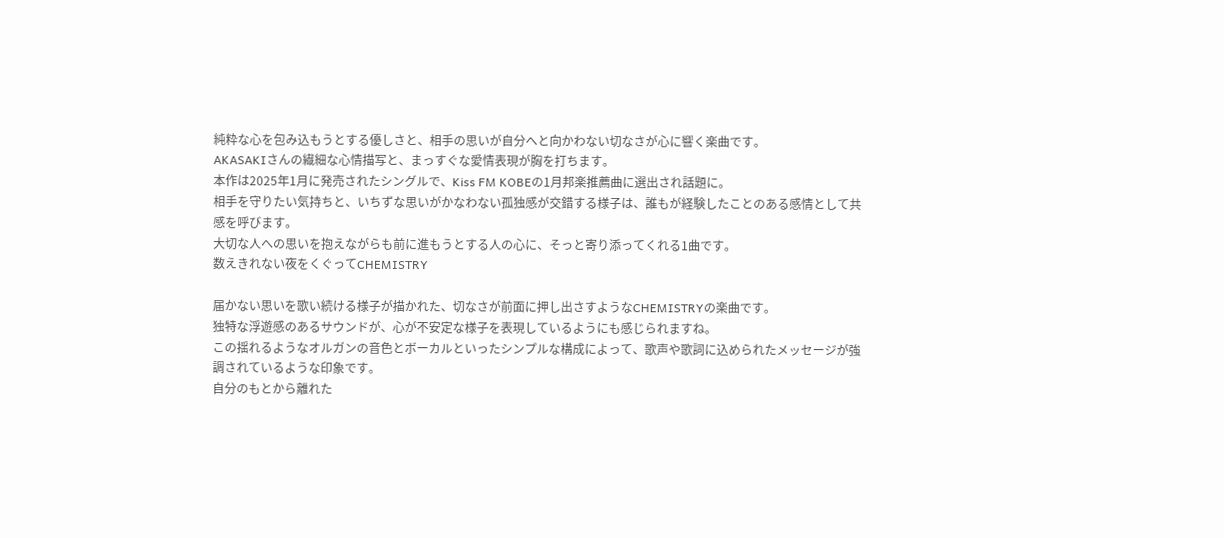純粋な心を包み込もうとする優しさと、相手の思いが自分へと向かわない切なさが心に響く楽曲です。
AKASAKIさんの繊細な心情描写と、まっすぐな愛情表現が胸を打ちます。
本作は2025年1月に発売されたシングルで、Kiss FM KOBEの1月邦楽推薦曲に選出され話題に。
相手を守りたい気持ちと、いちずな思いがかなわない孤独感が交錯する様子は、誰もが経験したことのある感情として共感を呼びます。
大切な人への思いを抱えながらも前に進もうとする人の心に、そっと寄り添ってくれる1曲です。
数えきれない夜をくぐってCHEMISTRY

届かない思いを歌い続ける様子が描かれた、切なさが前面に押し出さすようなCHEMISTRYの楽曲です。
独特な浮遊感のあるサウンドが、心が不安定な様子を表現しているようにも感じられますね。
この揺れるようなオルガンの音色とボーカルといったシンプルな構成によって、歌声や歌詞に込められたメッセージが強調されているような印象です。
自分のもとから離れた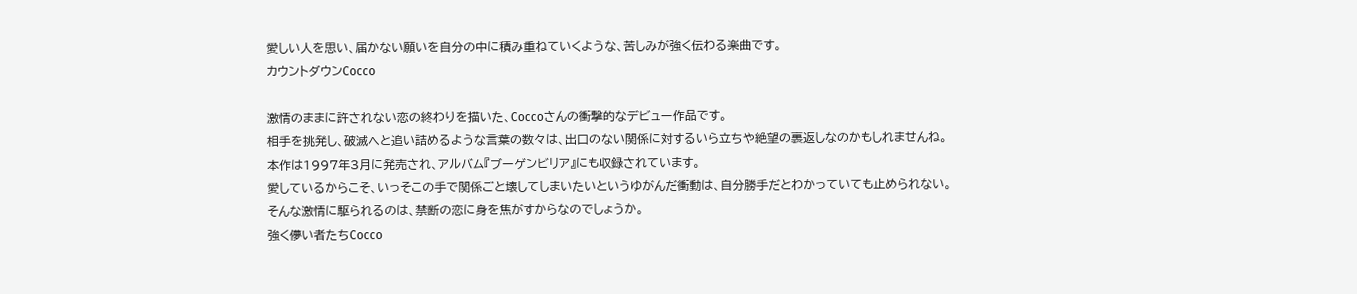愛しい人を思い、届かない願いを自分の中に積み重ねていくような、苦しみが強く伝わる楽曲です。
カウントダウンCocco

激情のままに許されない恋の終わりを描いた、Coccoさんの衝撃的なデビュー作品です。
相手を挑発し、破滅へと追い詰めるような言葉の数々は、出口のない関係に対するいら立ちや絶望の裏返しなのかもしれませんね。
本作は1997年3月に発売され、アルバム『ブーゲンビリア』にも収録されています。
愛しているからこそ、いっそこの手で関係ごと壊してしまいたいというゆがんだ衝動は、自分勝手だとわかっていても止められない。
そんな激情に駆られるのは、禁断の恋に身を焦がすからなのでしょうか。
強く儚い者たちCocco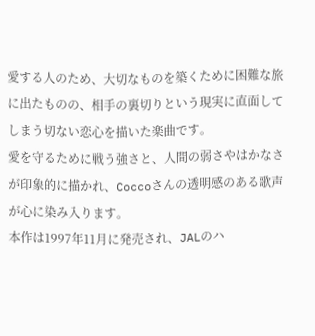愛する人のため、大切なものを築くために困難な旅に出たものの、相手の裏切りという現実に直面してしまう切ない恋心を描いた楽曲です。
愛を守るために戦う強さと、人間の弱さやはかなさが印象的に描かれ、Coccoさんの透明感のある歌声が心に染み入ります。
本作は1997年11月に発売され、JALのハ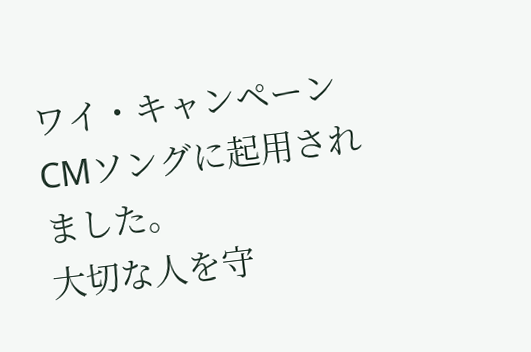ワイ・キャンペーンCMソングに起用されました。
大切な人を守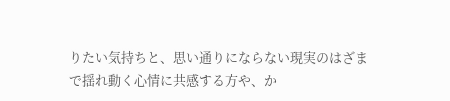りたい気持ちと、思い通りにならない現実のはざまで揺れ動く心情に共感する方や、か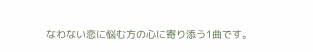なわない恋に悩む方の心に寄り添う1曲です。